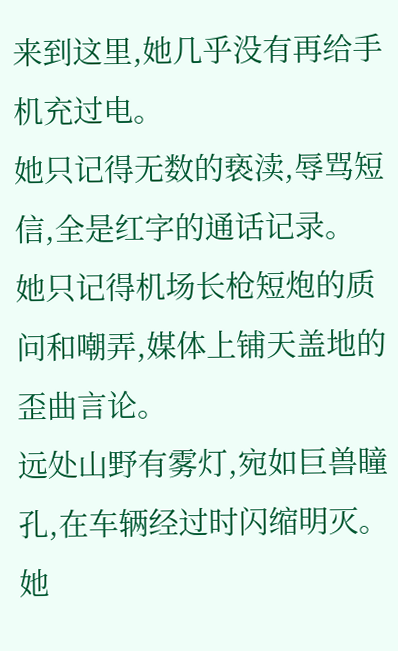来到这里,她几乎没有再给手机充过电。
她只记得无数的亵渎,辱骂短信,全是红字的通话记录。
她只记得机场长枪短炮的质问和嘲弄,媒体上铺天盖地的歪曲言论。
远处山野有雾灯,宛如巨兽瞳孔,在车辆经过时闪缩明灭。
她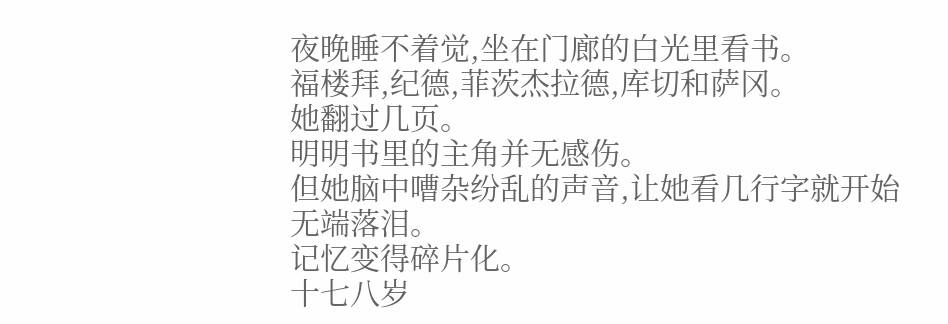夜晚睡不着觉,坐在门廊的白光里看书。
福楼拜,纪德,菲茨杰拉德,库切和萨冈。
她翻过几页。
明明书里的主角并无感伤。
但她脑中嘈杂纷乱的声音,让她看几行字就开始无端落泪。
记忆变得碎片化。
十七八岁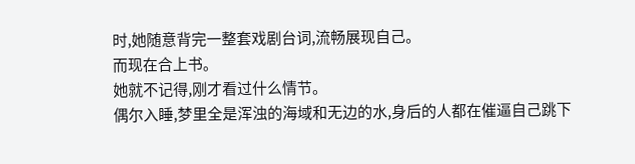时,她随意背完一整套戏剧台词,流畅展现自己。
而现在合上书。
她就不记得,刚才看过什么情节。
偶尔入睡,梦里全是浑浊的海域和无边的水,身后的人都在催逼自己跳下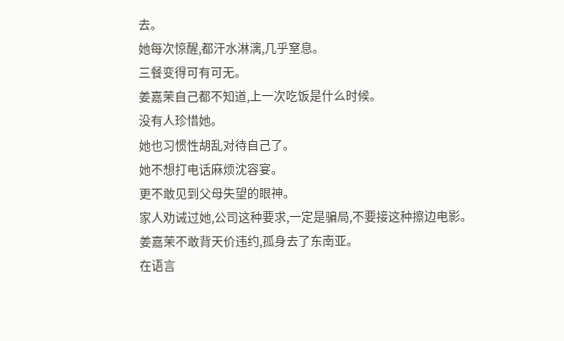去。
她每次惊醒,都汗水淋漓,几乎窒息。
三餐变得可有可无。
姜嘉茉自己都不知道,上一次吃饭是什么时候。
没有人珍惜她。
她也习惯性胡乱对待自己了。
她不想打电话麻烦沈容宴。
更不敢见到父母失望的眼神。
家人劝诫过她,公司这种要求,一定是骗局,不要接这种擦边电影。
姜嘉茉不敢背天价违约,孤身去了东南亚。
在语言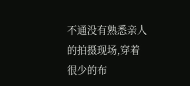不通没有熟悉亲人的拍摄现场,穿着很少的布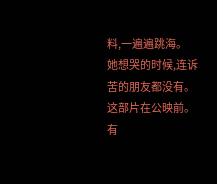料,一遍遍跳海。
她想哭的时候,连诉苦的朋友都没有。
这部片在公映前。
有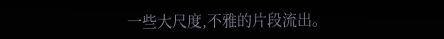一些大尺度,不雅的片段流出。